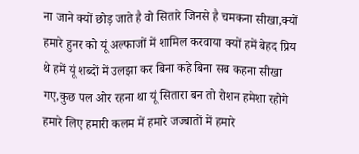ना जाने क्यों छोड़ जाते है वो सितारे जिनसे है चमकना सीखा,क्यों हमारे हुनर को यूं अल्फाजों में शामिल करवाया क्यों हमें बेहद प्रिय थे हमें यूं शब्दों में उलझा कर बिना कहे बिना सब कहना सीखा गए,कुछ पल ओर रहना था यूं सितारा बन तो रोशन हमेशा रहोगे हमारे लिए हमारी कलम में हमारे जज्बातों में हमारे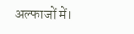अल्फाजों में।